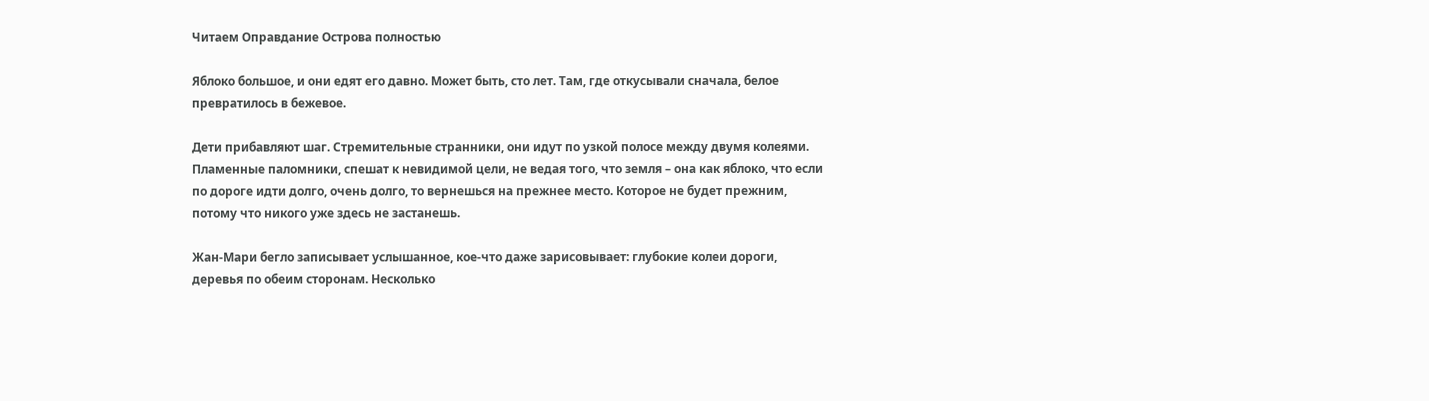Читаем Оправдание Острова полностью

Яблоко большое, и они едят его давно. Может быть, сто лет. Там, где откусывали сначала, белое превратилось в бежевое.

Дети прибавляют шаг. Стремительные странники, они идут по узкой полосе между двумя колеями. Пламенные паломники, спешат к невидимой цели, не ведая того, что земля – она как яблоко, что если по дороге идти долго, очень долго, то вернешься на прежнее место. Которое не будет прежним, потому что никого уже здесь не застанешь.

Жан-Мари бегло записывает услышанное, кое-что даже зарисовывает: глубокие колеи дороги, деревья по обеим сторонам. Несколько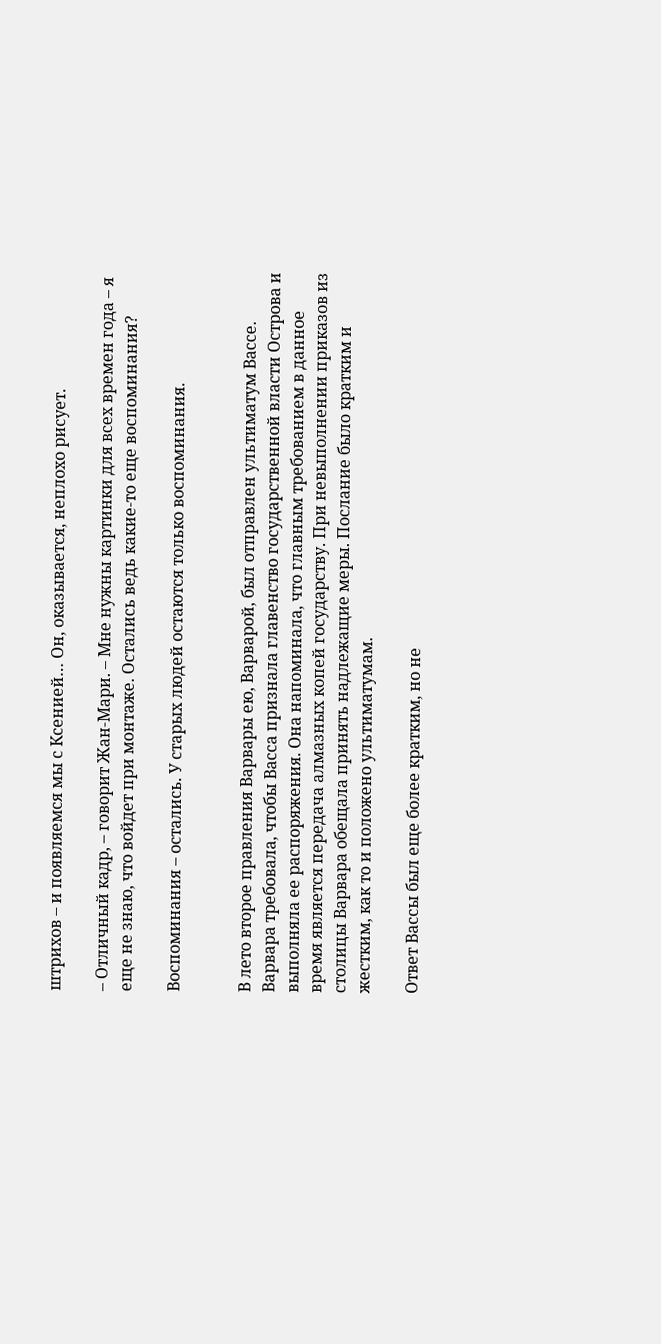штрихов – и появляемся мы с Ксенией… Он, оказывается, неплохо рисует.

– Отличный кадр, – говорит Жан-Мари. – Мне нужны картинки для всех времен года – я еще не знаю, что войдет при монтаже. Остались ведь какие-то еще воспоминания?

Воспоминания – остались. У старых людей остаются только воспоминания.


В лето второе правления Варвары ею, Варварой, был отправлен ультиматум Вассе. Варвара требовала, чтобы Васса признала главенство государственной власти Острова и выполняла ее распоряжения. Она напоминала, что главным требованием в данное время является передача алмазных копей государству. При невыполнении приказов из столицы Варвара обещала принять надлежащие меры. Послание было кратким и жестким, как то и положено ультиматумам.

Ответ Вассы был еще более кратким, но не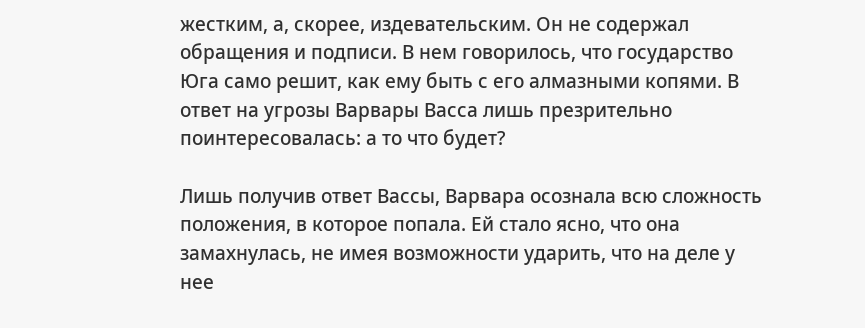жестким, а, скорее, издевательским. Он не содержал обращения и подписи. В нем говорилось, что государство Юга само решит, как ему быть с его алмазными копями. В ответ на угрозы Варвары Васса лишь презрительно поинтересовалась: а то что будет?

Лишь получив ответ Вассы, Варвара осознала всю сложность положения, в которое попала. Ей стало ясно, что она замахнулась, не имея возможности ударить, что на деле у нее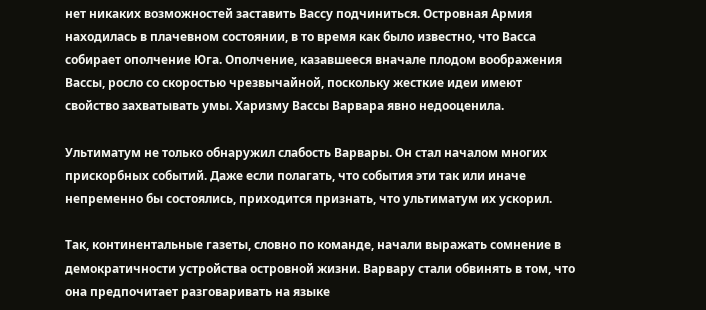нет никаких возможностей заставить Вассу подчиниться. Островная Армия находилась в плачевном состоянии, в то время как было известно, что Васса собирает ополчение Юга. Ополчение, казавшееся вначале плодом воображения Вассы, росло со скоростью чрезвычайной, поскольку жесткие идеи имеют свойство захватывать умы. Харизму Вассы Варвара явно недооценила.

Ультиматум не только обнаружил слабость Варвары. Он стал началом многих прискорбных событий. Даже если полагать, что события эти так или иначе непременно бы состоялись, приходится признать, что ультиматум их ускорил.

Так, континентальные газеты, словно по команде, начали выражать сомнение в демократичности устройства островной жизни. Варвару стали обвинять в том, что она предпочитает разговаривать на языке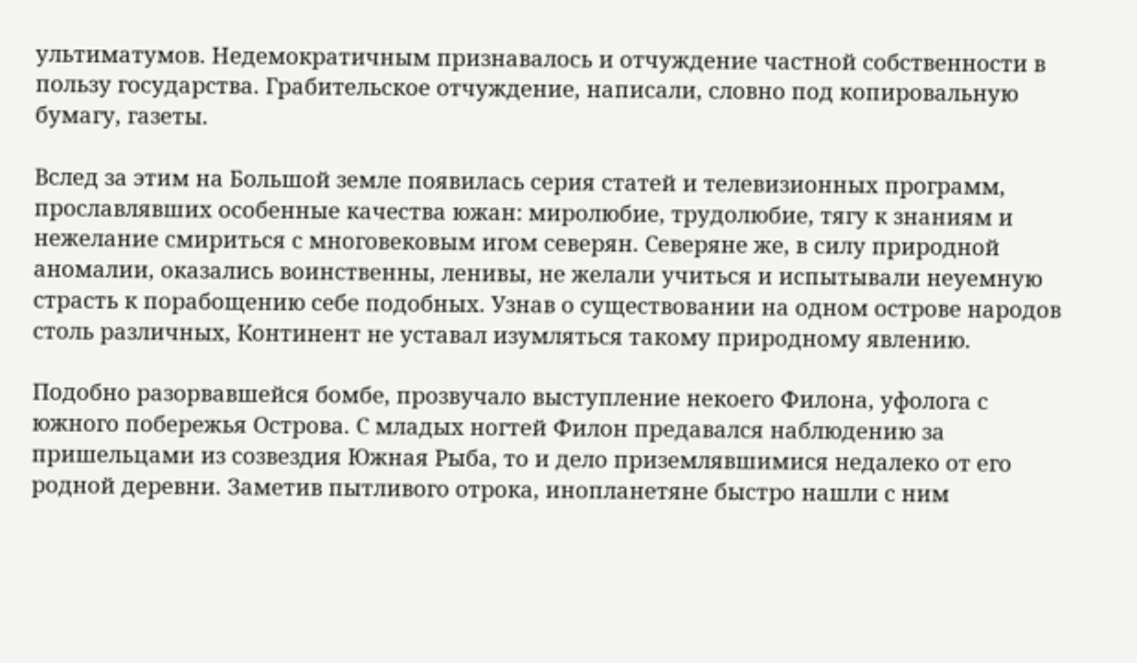ультиматумов. Недемократичным признавалось и отчуждение частной собственности в пользу государства. Грабительское отчуждение, написали, словно под копировальную бумагу, газеты.

Вслед за этим на Большой земле появилась серия статей и телевизионных программ, прославлявших особенные качества южан: миролюбие, трудолюбие, тягу к знаниям и нежелание смириться с многовековым игом северян. Северяне же, в силу природной аномалии, оказались воинственны, ленивы, не желали учиться и испытывали неуемную страсть к порабощению себе подобных. Узнав о существовании на одном острове народов столь различных, Континент не уставал изумляться такому природному явлению.

Подобно разорвавшейся бомбе, прозвучало выступление некоего Филона, уфолога с южного побережья Острова. С младых ногтей Филон предавался наблюдению за пришельцами из созвездия Южная Рыба, то и дело приземлявшимися недалеко от его родной деревни. Заметив пытливого отрока, инопланетяне быстро нашли с ним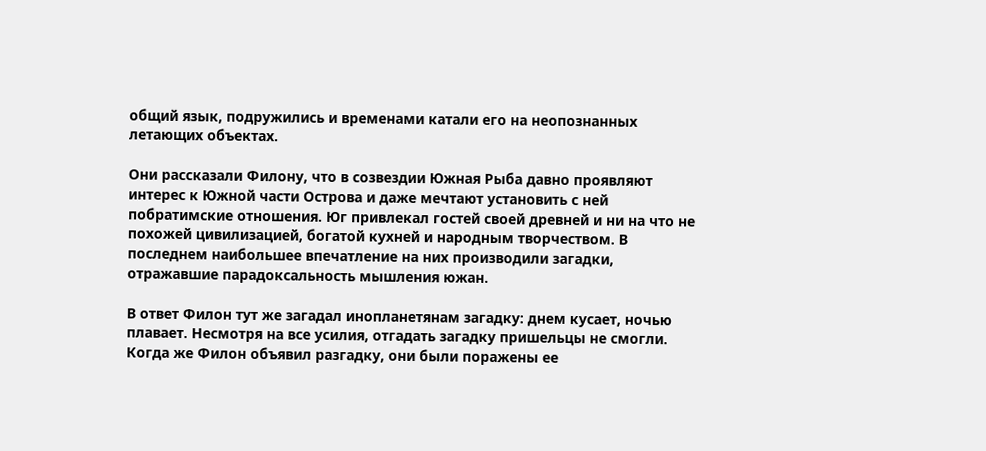общий язык, подружились и временами катали его на неопознанных летающих объектах.

Они рассказали Филону, что в созвездии Южная Рыба давно проявляют интерес к Южной части Острова и даже мечтают установить с ней побратимские отношения. Юг привлекал гостей своей древней и ни на что не похожей цивилизацией, богатой кухней и народным творчеством. В последнем наибольшее впечатление на них производили загадки, отражавшие парадоксальность мышления южан.

В ответ Филон тут же загадал инопланетянам загадку: днем кусает, ночью плавает. Несмотря на все усилия, отгадать загадку пришельцы не смогли. Когда же Филон объявил разгадку, они были поражены ее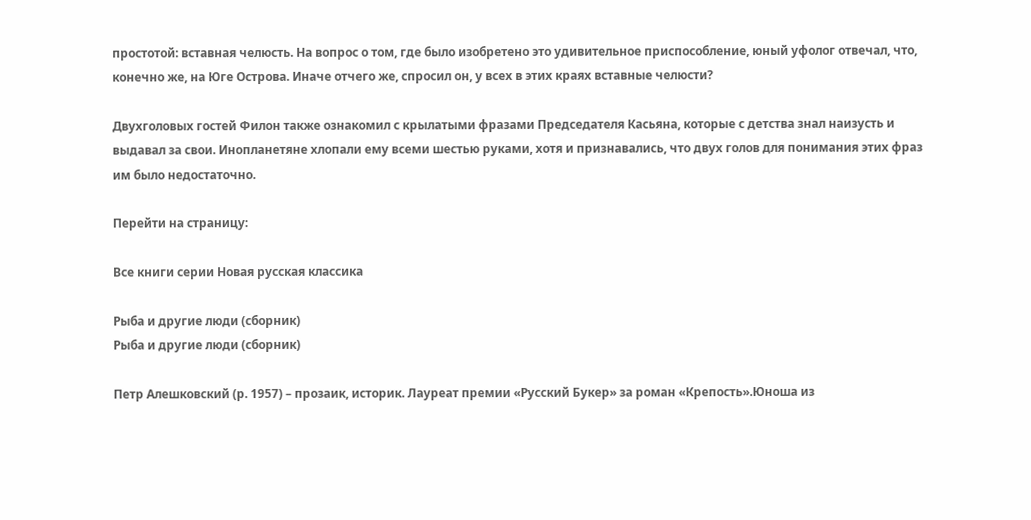простотой: вставная челюсть. На вопрос о том, где было изобретено это удивительное приспособление, юный уфолог отвечал, что, конечно же, на Юге Острова. Иначе отчего же, спросил он, у всех в этих краях вставные челюсти?

Двухголовых гостей Филон также ознакомил с крылатыми фразами Председателя Касьяна, которые с детства знал наизусть и выдавал за свои. Инопланетяне хлопали ему всеми шестью руками, хотя и признавались, что двух голов для понимания этих фраз им было недостаточно.

Перейти на страницу:

Все книги серии Новая русская классика

Рыба и другие люди (сборник)
Рыба и другие люди (сборник)

Петр Алешковский (р. 1957) – прозаик, историк. Лауреат премии «Русский Букер» за роман «Крепость».Юноша из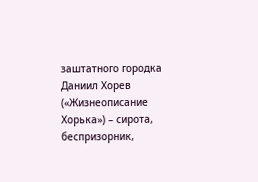заштатного городка Даниил Хорев («Жизнеописание Хорька») – сирота, беспризорник,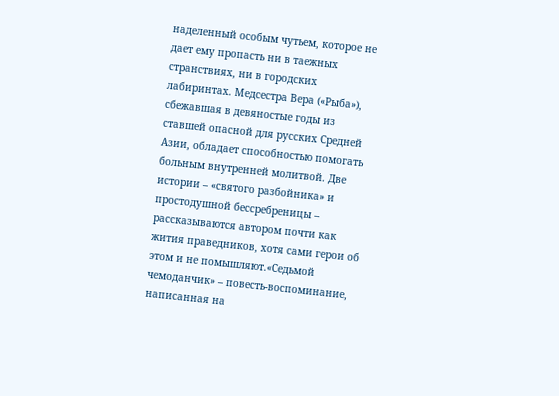наделенный особым чутьем, которое не дает ему пропасть ни в таежных странствиях, ни в городских лабиринтах. Медсестра Вера («Рыба»), сбежавшая в девяностые годы из ставшей опасной для русских Средней Азии, обладает способностью помогать больным внутренней молитвой. Две истории – «святого разбойника» и простодушной бессребреницы – рассказываются автором почти как жития праведников, хотя сами герои об этом и не помышляют.«Седьмой чемоданчик» – повесть-воспоминание, написанная на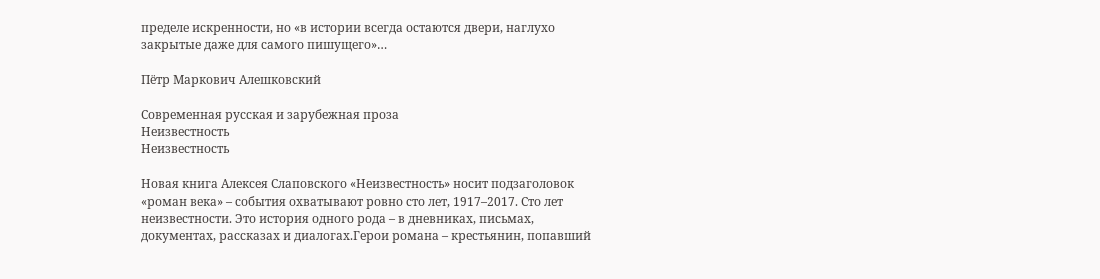пределе искренности, но «в истории всегда остаются двери, наглухо закрытые даже для самого пишущего»…

Пётр Маркович Алешковский

Современная русская и зарубежная проза
Неизвестность
Неизвестность

Новая книга Алексея Слаповского «Неизвестность» носит подзаголовок «роман века» – события охватывают ровно сто лет, 1917–2017. Сто лет неизвестности. Это история одного рода – в дневниках, письмах, документах, рассказах и диалогах.Герои романа – крестьянин, попавший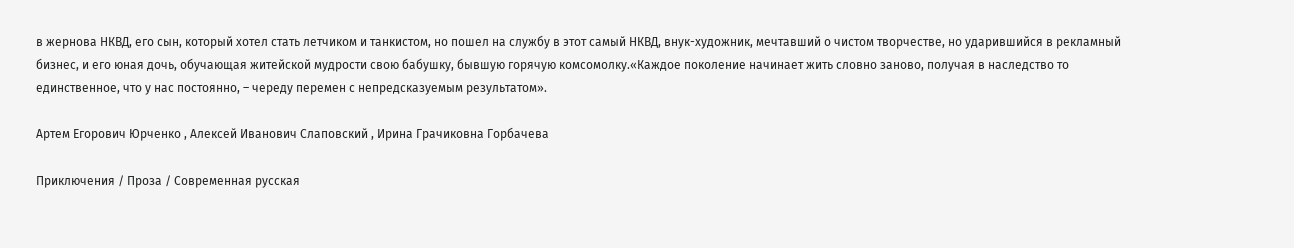в жернова НКВД, его сын, который хотел стать летчиком и танкистом, но пошел на службу в этот самый НКВД, внук-художник, мечтавший о чистом творчестве, но ударившийся в рекламный бизнес, и его юная дочь, обучающая житейской мудрости свою бабушку, бывшую горячую комсомолку.«Каждое поколение начинает жить словно заново, получая в наследство то единственное, что у нас постоянно, – череду перемен с непредсказуемым результатом».

Артем Егорович Юрченко , Алексей Иванович Слаповский , Ирина Грачиковна Горбачева

Приключения / Проза / Современная русская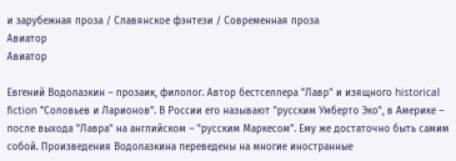и зарубежная проза / Славянское фэнтези / Современная проза
Авиатор
Авиатор

Евгений Водолазкин – прозаик, филолог. Автор бестселлера "Лавр" и изящного historical fiction "Соловьев и Ларионов". В России его называют "русским Умберто Эко", в Америке – после выхода "Лавра" на английском – "русским Маркесом". Ему же достаточно быть самим собой. Произведения Водолазкина переведены на многие иностранные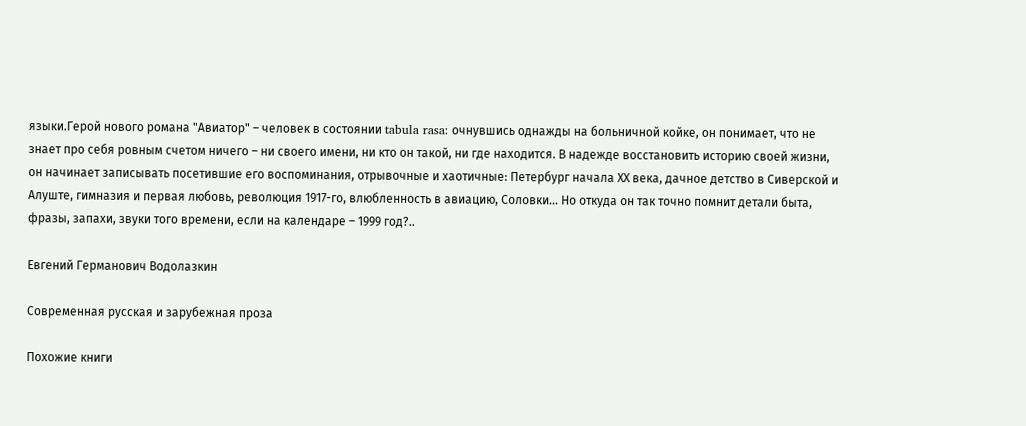языки.Герой нового романа "Авиатор" – человек в состоянии tabula rasa: очнувшись однажды на больничной койке, он понимает, что не знает про себя ровным счетом ничего – ни своего имени, ни кто он такой, ни где находится. В надежде восстановить историю своей жизни, он начинает записывать посетившие его воспоминания, отрывочные и хаотичные: Петербург начала ХХ века, дачное детство в Сиверской и Алуште, гимназия и первая любовь, революция 1917-го, влюбленность в авиацию, Соловки… Но откуда он так точно помнит детали быта, фразы, запахи, звуки того времени, если на календаре – 1999 год?..

Евгений Германович Водолазкин

Современная русская и зарубежная проза

Похожие книги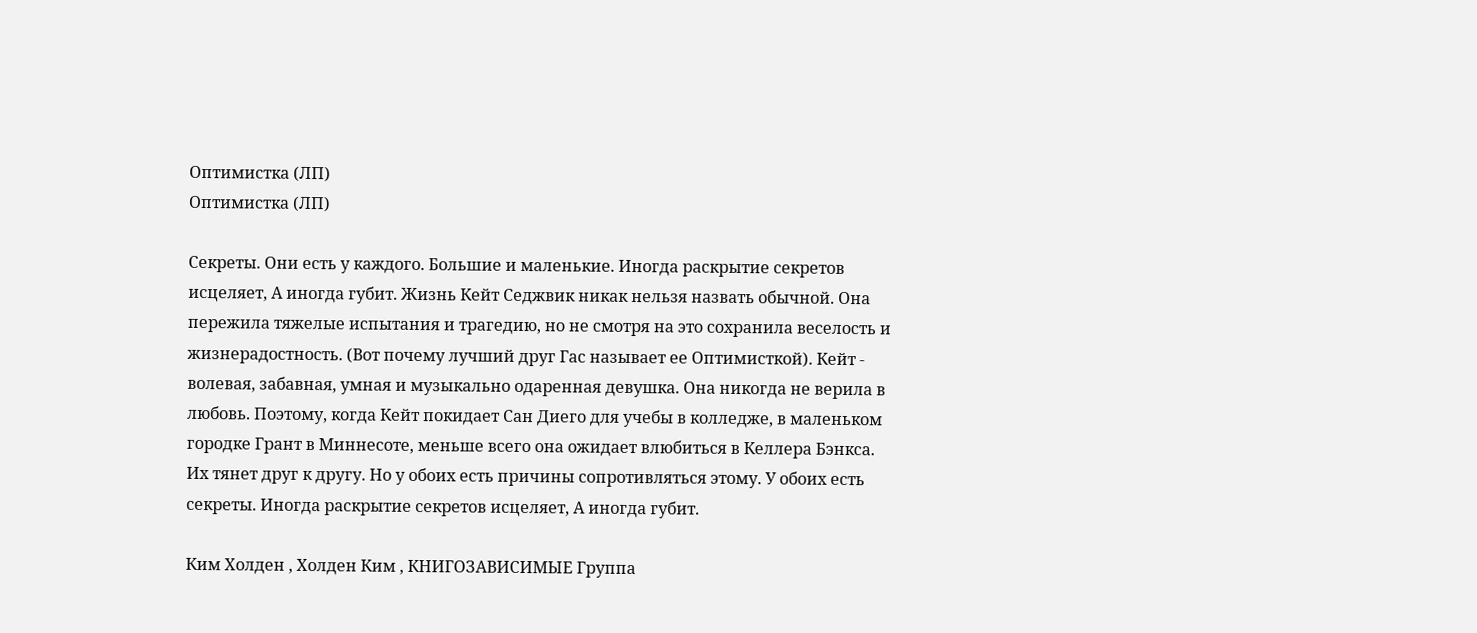Оптимистка (ЛП)
Оптимистка (ЛП)

Секреты. Они есть у каждого. Большие и маленькие. Иногда раскрытие секретов исцеляет, А иногда губит. Жизнь Кейт Седжвик никак нельзя назвать обычной. Она пережила тяжелые испытания и трагедию, но не смотря на это сохранила веселость и жизнерадостность. (Вот почему лучший друг Гас называет ее Оптимисткой). Кейт - волевая, забавная, умная и музыкально одаренная девушка. Она никогда не верила в любовь. Поэтому, когда Кейт покидает Сан Диего для учебы в колледже, в маленьком городке Грант в Миннесоте, меньше всего она ожидает влюбиться в Келлера Бэнкса. Их тянет друг к другу. Но у обоих есть причины сопротивляться этому. У обоих есть секреты. Иногда раскрытие секретов исцеляет, А иногда губит.

Ким Холден , Холден Ким , КНИГОЗАВИСИМЫЕ Группа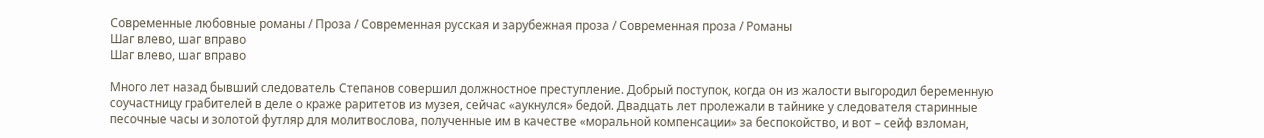Современные любовные романы / Проза / Современная русская и зарубежная проза / Современная проза / Романы
Шаг влево, шаг вправо
Шаг влево, шаг вправо

Много лет назад бывший следователь Степанов совершил должностное преступление. Добрый поступок, когда он из жалости выгородил беременную соучастницу грабителей в деле о краже раритетов из музея, сейчас «аукнулся» бедой. Двадцать лет пролежали в тайнике у следователя старинные песочные часы и золотой футляр для молитвослова, полученные им в качестве «моральной компенсации» за беспокойство, и вот – сейф взломан,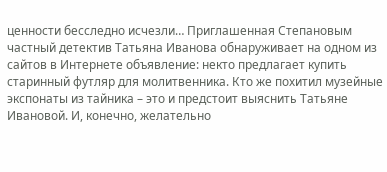ценности бесследно исчезли… Приглашенная Степановым частный детектив Татьяна Иванова обнаруживает на одном из сайтов в Интернете объявление: некто предлагает купить старинный футляр для молитвенника. Кто же похитил музейные экспонаты из тайника – это и предстоит выяснить Татьяне Ивановой. И, конечно, желательно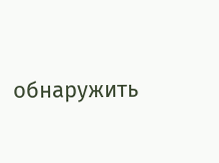обнаружить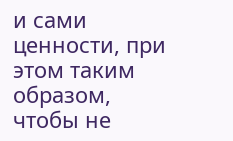и сами ценности, при этом таким образом, чтобы не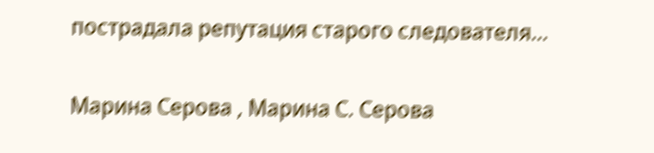пострадала репутация старого следователя…

Марина Серова , Марина С. Серова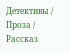Детективы / Проза / Рассказ